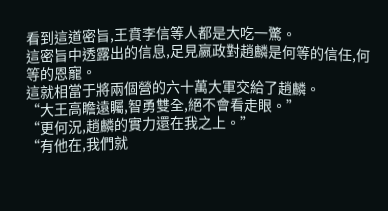看到這道密旨,王賁李信等人都是大吃一驚。
這密旨中透露出的信息,足見嬴政對趙麟是何等的信任,何等的恩寵。
這就相當于將兩個營的六十萬大軍交給了趙麟。
“大王高瞻遠矚,智勇雙全,絕不會看走眼。”
“更何況,趙麟的實力還在我之上。”
“有他在,我們就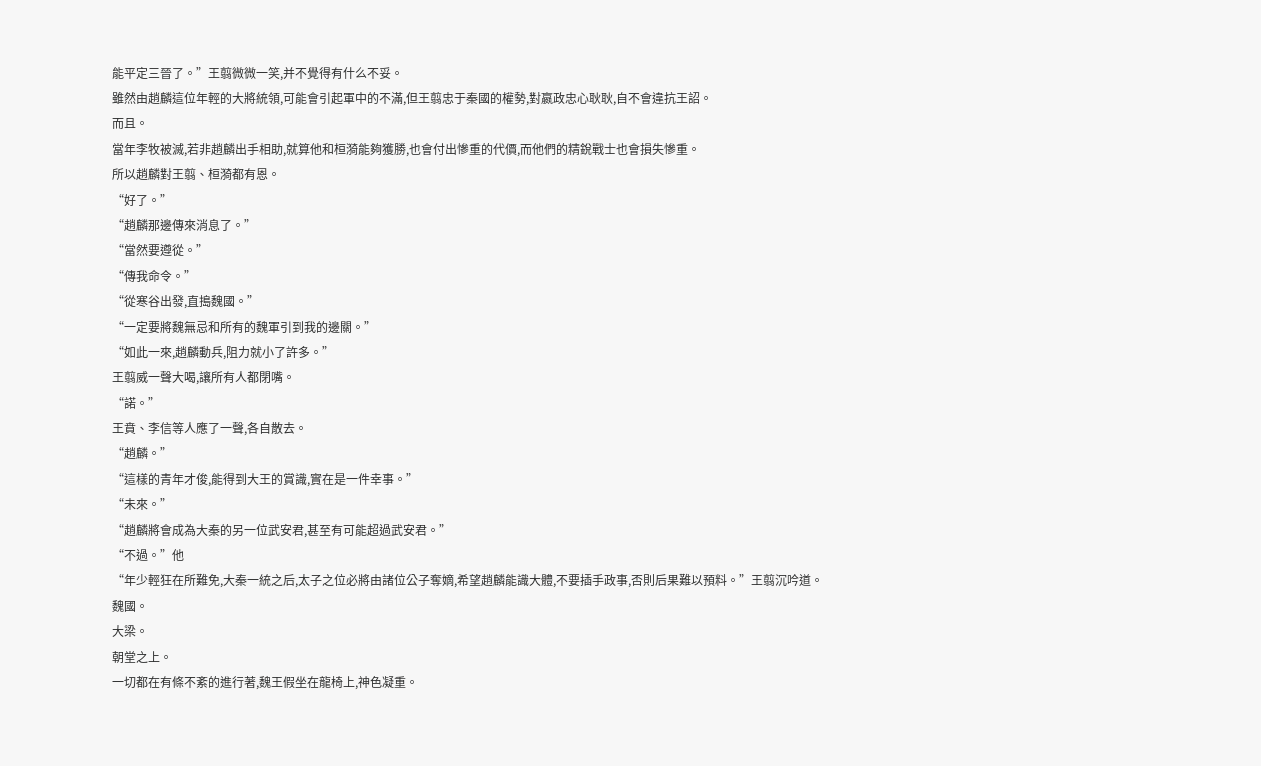能平定三晉了。”王翦微微一笑,并不覺得有什么不妥。
雖然由趙麟這位年輕的大將統領,可能會引起軍中的不滿,但王翦忠于秦國的權勢,對嬴政忠心耿耿,自不會違抗王詔。
而且。
當年李牧被滅,若非趙麟出手相助,就算他和桓漪能夠獲勝,也會付出慘重的代價,而他們的精銳戰士也會損失慘重。
所以趙麟對王翦、桓漪都有恩。
“好了。”
“趙麟那邊傳來消息了。”
“當然要遵從。”
“傳我命令。”
“從寒谷出發,直搗魏國。”
“一定要將魏無忌和所有的魏軍引到我的邊關。”
“如此一來,趙麟動兵,阻力就小了許多。”
王翦威一聲大喝,讓所有人都閉嘴。
“諾。”
王賁、李信等人應了一聲,各自散去。
“趙麟。”
“這樣的青年才俊,能得到大王的賞識,實在是一件幸事。”
“未來。”
“趙麟將會成為大秦的另一位武安君,甚至有可能超過武安君。”
“不過。”他
“年少輕狂在所難免,大秦一統之后,太子之位必將由諸位公子奪嫡,希望趙麟能識大體,不要插手政事,否則后果難以預料。”王翦沉吟道。
魏國。
大梁。
朝堂之上。
一切都在有條不紊的進行著,魏王假坐在龍椅上,神色凝重。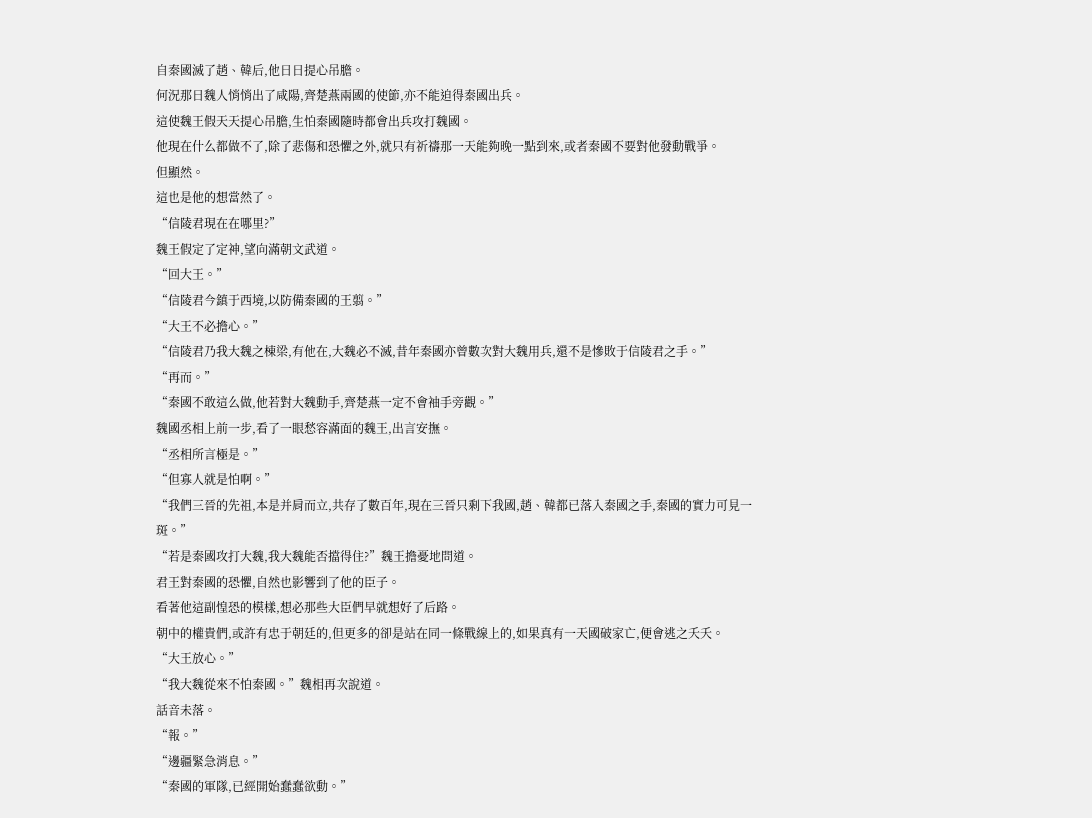自秦國滅了趙、韓后,他日日提心吊膽。
何況那日魏人悄悄出了咸陽,齊楚燕兩國的使節,亦不能迫得秦國出兵。
這使魏王假天天提心吊膽,生怕秦國隨時都會出兵攻打魏國。
他現在什么都做不了,除了悲傷和恐懼之外,就只有祈禱那一天能夠晚一點到來,或者秦國不要對他發動戰爭。
但顯然。
這也是他的想當然了。
“信陵君現在在哪里?”
魏王假定了定神,望向滿朝文武道。
“回大王。”
“信陵君今鎮于西境,以防備秦國的王翦。”
“大王不必擔心。”
“信陵君乃我大魏之棟梁,有他在,大魏必不滅,昔年秦國亦曾數次對大魏用兵,還不是慘敗于信陵君之手。”
“再而。”
“秦國不敢這么做,他若對大魏動手,齊楚燕一定不會袖手旁觀。”
魏國丞相上前一步,看了一眼愁容滿面的魏王,出言安撫。
“丞相所言極是。”
“但寡人就是怕啊。”
“我們三晉的先祖,本是并肩而立,共存了數百年,現在三晉只剩下我國,趙、韓都已落入秦國之手,秦國的實力可見一斑。”
“若是秦國攻打大魏,我大魏能否擋得住?”魏王擔憂地問道。
君王對秦國的恐懼,自然也影響到了他的臣子。
看著他這副惶恐的模樣,想必那些大臣們早就想好了后路。
朝中的權貴們,或許有忠于朝廷的,但更多的卻是站在同一條戰線上的,如果真有一天國破家亡,便會逃之夭夭。
“大王放心。”
“我大魏從來不怕秦國。”魏相再次說道。
話音未落。
“報。”
“邊疆緊急消息。”
“秦國的軍隊,已經開始蠢蠢欲動。”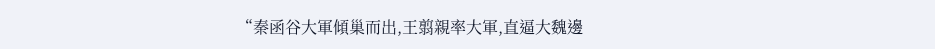“秦函谷大軍傾巢而出,王翦親率大軍,直逼大魏邊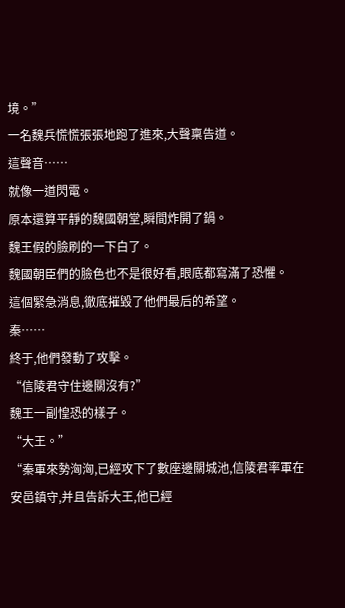境。”
一名魏兵慌慌張張地跑了進來,大聲稟告道。
這聲音……
就像一道閃電。
原本還算平靜的魏國朝堂,瞬間炸開了鍋。
魏王假的臉刷的一下白了。
魏國朝臣們的臉色也不是很好看,眼底都寫滿了恐懼。
這個緊急消息,徹底摧毀了他們最后的希望。
秦……
終于,他們發動了攻擊。
“信陵君守住邊關沒有?”
魏王一副惶恐的樣子。
“大王。”
“秦軍來勢洶洶,已經攻下了數座邊關城池,信陵君率軍在安邑鎮守,并且告訴大王,他已經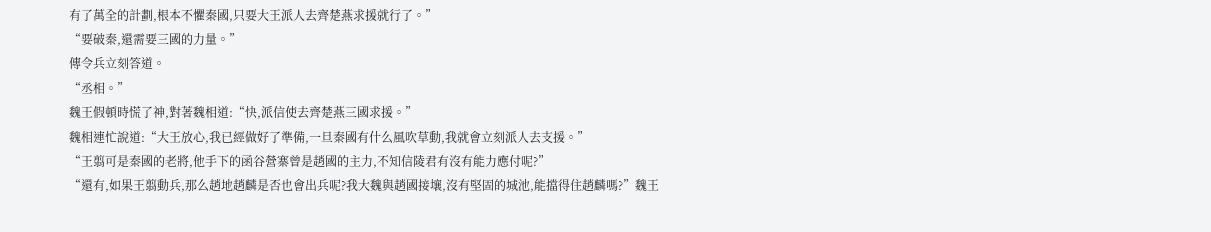有了萬全的計劃,根本不懼秦國,只要大王派人去齊楚燕求援就行了。”
“要破秦,還需要三國的力量。”
傳令兵立刻答道。
“丞相。”
魏王假頓時慌了神,對著魏相道:“快,派信使去齊楚燕三國求援。”
魏相連忙說道:“大王放心,我已經做好了準備,一旦秦國有什么風吹草動,我就會立刻派人去支援。”
“王翦可是秦國的老將,他手下的函谷營寨曾是趙國的主力,不知信陵君有沒有能力應付呢?”
“還有,如果王翦動兵,那么趙地趙麟是否也會出兵呢?我大魏與趙國接壤,沒有堅固的城池,能擋得住趙麟嗎?”魏王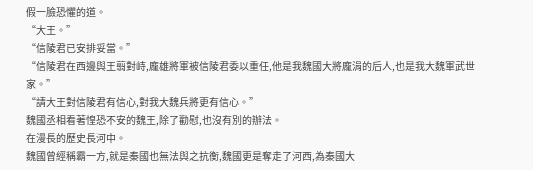假一臉恐懼的道。
“大王。”
“信陵君已安排妥當。”
“信陵君在西邊與王翦對峙,龐雄將軍被信陵君委以重任,他是我魏國大將龐涓的后人,也是我大魏軍武世家。”
“請大王對信陵君有信心,對我大魏兵將更有信心。”
魏國丞相看著惶恐不安的魏王,除了勸慰,也沒有別的辦法。
在漫長的歷史長河中。
魏國曾經稱霸一方,就是秦國也無法與之抗衡,魏國更是奪走了河西,為秦國大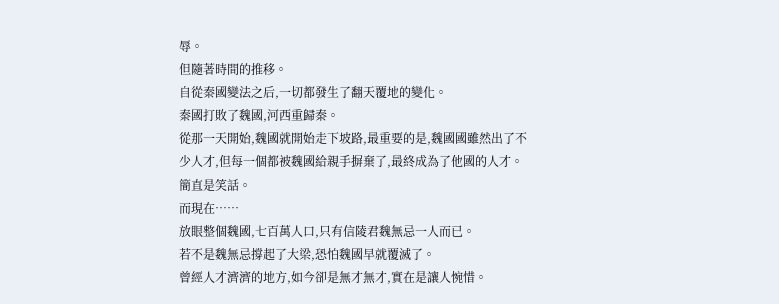辱。
但隨著時間的推移。
自從秦國變法之后,一切都發生了翻天覆地的變化。
秦國打敗了魏國,河西重歸秦。
從那一天開始,魏國就開始走下坡路,最重要的是,魏國國雖然出了不少人才,但每一個都被魏國給親手摒棄了,最終成為了他國的人才。
簡直是笑話。
而現在……
放眼整個魏國,七百萬人口,只有信陵君魏無忌一人而已。
若不是魏無忌撐起了大梁,恐怕魏國早就覆滅了。
曾經人才濟濟的地方,如今卻是無才無才,實在是讓人惋惜。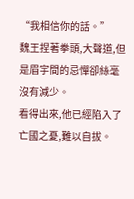“我相信你的話。”
魏王捏著拳頭,大聲道,但是眉宇間的忌憚卻絲毫沒有減少。
看得出來,他已經陷入了亡國之憂,難以自拔。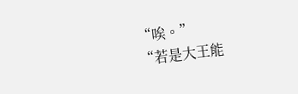“唉。”
“若是大王能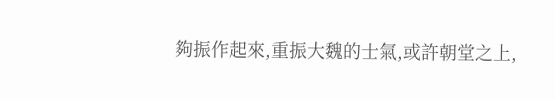夠振作起來,重振大魏的士氣,或許朝堂之上,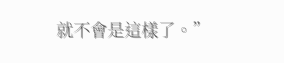就不會是這樣了。”